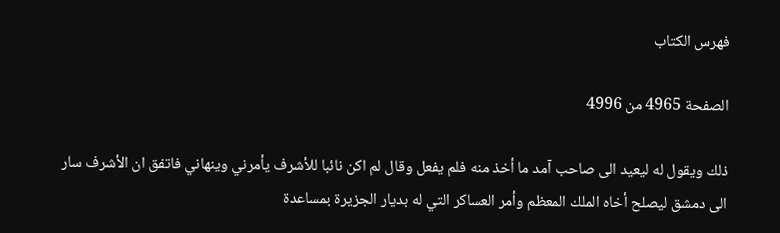فهرس الكتاب

الصفحة 4965 من 4996

ذلك ويقول له ليعيد الى صاحب آمد ما أخذ منه فلم يفعل وقال لم اكن نائبا للأشرف يأمرني وينهاني فاتفق ان الأشرف سار الى دمشق ليصلح أخاه الملك المعظم وأمر العساكر التي له بديار الجزيرة بمساعدة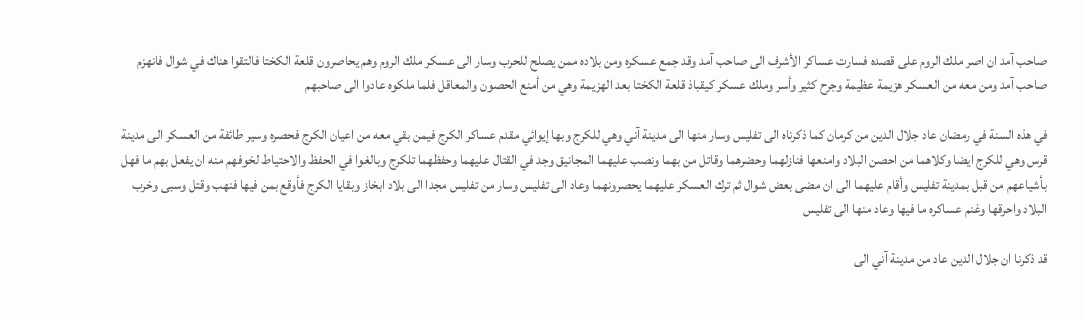صاحب آمد ان اصر ملك الروم على قصده فسارت عساكر الأشرف الى صاحب آمد وقد جمع عسكره ومن بلاده ممن يصلح للحرب وسار الى عسكر ملك الروم وهم يحاصرون قلعة الكختا فالتقوا هناك في شوال فانهزم صاحب آمد ومن معه من العسكر هزيمة عظيمة وجرح كثير وأسر وملك عسكر كيقباذ قلعة الكختا بعد الهزيمة وهي من أمنع الحصون والمعاقل فلما ملكوه عادوا الى صاحبهم

في هذه السنة في رمضان عاد جلال الدين من كرمان كما ذكرناه الى تفليس وسار منها الى مدينة آني وهي للكرج وبها إيوائي مقدم عساكر الكرج فيمن بقي معه من اعيان الكرج فحصره وسير طائفة من العسكر الى مدينة قرس وهي للكرج ايضا وكلاهما من احصن البلاد وامنعها فنازلهما وحضرهما وقاتل من بهما ونصب عليهما المجانيق وجد في القتال عليهما وحفظهما تلكرج وبالغوا في الحفظ والاحتياط لخوفهم منه ان يفعل بهم ما فهل بأشياعهم من قبل بمدينة تفليس وأقام عليهما الى ان مضى بعض شوال ثم ترك العسكر عليهما يحصرونهما وعاد الى تفليس وسار من تفليس مجدا الى بلاد ابخاز وبقايا الكرج فأوقع بمن فيها فنهب وقتل وسبى وخرب البلاد واحرقها وغنم عساكره ما فيها وعاد منها الى تفليس

قد ذكرنا ان جلال الدين عاد من مدينة آني الى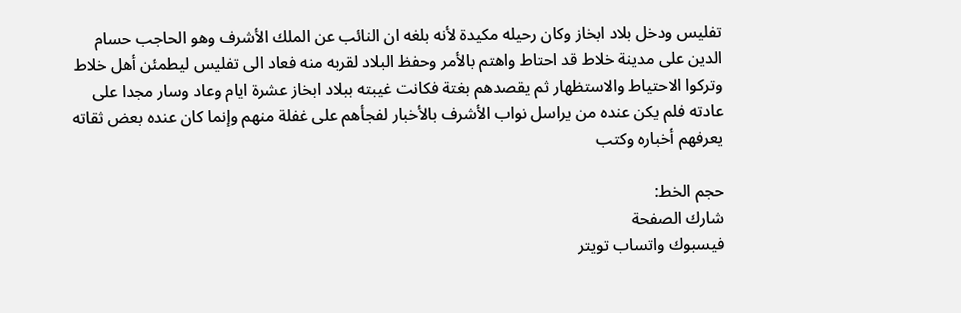تفليس ودخل بلاد ابخاز وكان رحيله مكيدة لأنه بلغه ان النائب عن الملك الأشرف وهو الحاجب حسام الدين على مدينة خلاط قد احتاط واهتم بالأمر وحفظ البلاد لقربه منه فعاد الى تفليس ليطمئن أهل خلاط وتركوا الاحتياط والاستظهار ثم يقصدهم بغتة فكانت غيبته ببلاد ابخاز عشرة ايام وعاد وسار مجدا على عادته فلم يكن عنده من يراسل نواب الأشرف بالأخبار لفجأهم على غفلة منهم وإنما كان عنده بعض ثقاته يعرفهم أخباره وكتب

حجم الخط:
شارك الصفحة
فيسبوك واتساب تويتر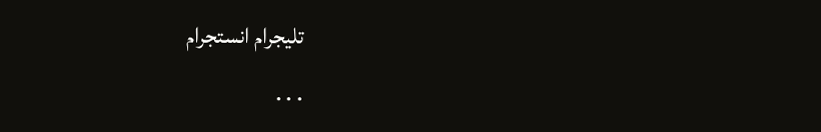تليجرام انستجرام
. . .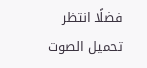فضلًا انتظر تحميل الصوت